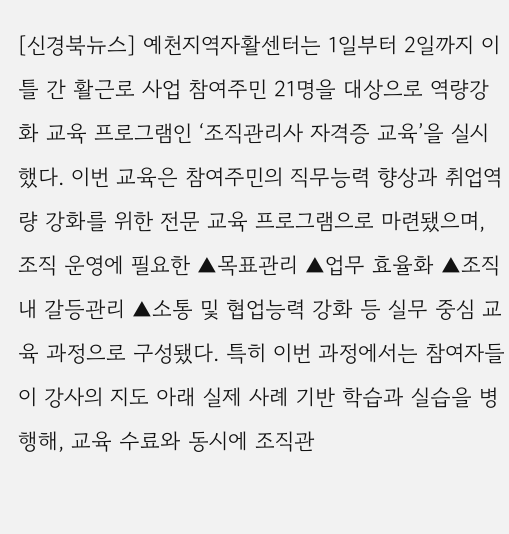[신경북뉴스] 예천지역자활센터는 1일부터 2일까지 이틀 간 활근로 사업 참여주민 21명을 대상으로 역량강화 교육 프로그램인 ‘조직관리사 자격증 교육’을 실시했다. 이번 교육은 참여주민의 직무능력 향상과 취업역량 강화를 위한 전문 교육 프로그램으로 마련됐으며, 조직 운영에 필요한 ▲목표관리 ▲업무 효율화 ▲조직 내 갈등관리 ▲소통 및 협업능력 강화 등 실무 중심 교육 과정으로 구성됐다. 특히 이번 과정에서는 참여자들이 강사의 지도 아래 실제 사례 기반 학습과 실습을 병행해, 교육 수료와 동시에 조직관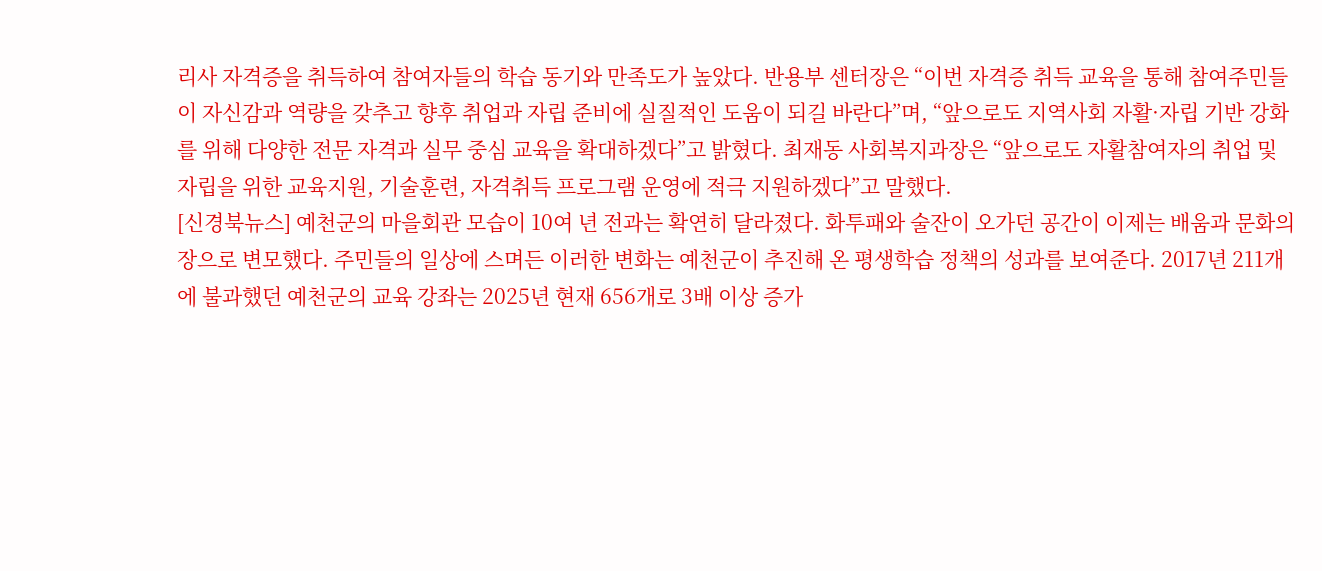리사 자격증을 취득하여 참여자들의 학습 동기와 만족도가 높았다. 반용부 센터장은 “이번 자격증 취득 교육을 통해 참여주민들이 자신감과 역량을 갖추고 향후 취업과 자립 준비에 실질적인 도움이 되길 바란다”며, “앞으로도 지역사회 자활·자립 기반 강화를 위해 다양한 전문 자격과 실무 중심 교육을 확대하겠다”고 밝혔다. 최재동 사회복지과장은 “앞으로도 자활참여자의 취업 및 자립을 위한 교육지원, 기술훈련, 자격취득 프로그램 운영에 적극 지원하겠다”고 말했다.
[신경북뉴스] 예천군의 마을회관 모습이 10여 년 전과는 확연히 달라졌다. 화투패와 술잔이 오가던 공간이 이제는 배움과 문화의 장으로 변모했다. 주민들의 일상에 스며든 이러한 변화는 예천군이 추진해 온 평생학습 정책의 성과를 보여준다. 2017년 211개에 불과했던 예천군의 교육 강좌는 2025년 현재 656개로 3배 이상 증가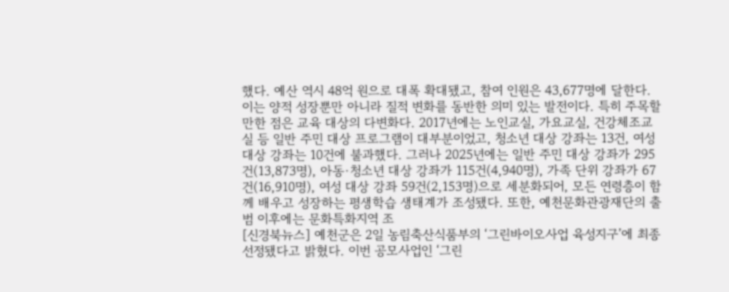했다. 예산 역시 48억 원으로 대폭 확대됐고, 참여 인원은 43,677명에 달한다. 이는 양적 성장뿐만 아니라 질적 변화를 동반한 의미 있는 발전이다. 특히 주목할 만한 점은 교육 대상의 다변화다. 2017년에는 노인교실, 가요교실, 건강체조교실 등 일반 주민 대상 프로그램이 대부분이었고, 청소년 대상 강좌는 13건, 여성 대상 강좌는 10건에 불과했다. 그러나 2025년에는 일반 주민 대상 강좌가 295건(13,873명), 아동·청소년 대상 강좌가 115건(4,940명), 가족 단위 강좌가 67건(16,910명), 여성 대상 강좌 59건(2,153명)으로 세분화되어, 모든 연령층이 함께 배우고 성장하는 평생학습 생태계가 조성됐다. 또한, 예천문화관광재단의 출범 이후에는 문화특화지역 조
[신경북뉴스] 예천군은 2일 농림축산식품부의 ‘그린바이오사업 육성지구’에 최종 선정됐다고 밝혔다. 이번 공모사업인 ‘그린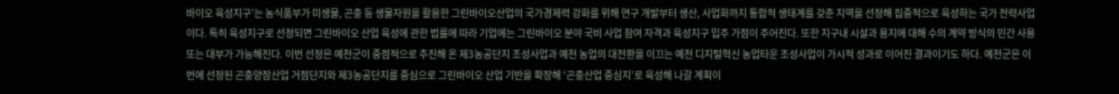바이오 육성지구’는 농식품부가 미생물, 곤충 등 생물자원을 활용한 그린바이오산업의 국가경제력 강화를 위해 연구 개발부터 생산, 사업화까지 통합적 생태계를 갖춘 지역을 선정해 집중적으로 육성하는 국가 전략사업이다. 특히 육성지구로 선정되면 그린바이오 산업 육성에 관한 법률에 따라 기업에는 그린바이오 분야 국비 사업 참여 자격과 육성지구 입주 가점이 주어진다. 또한 지구내 시설과 용지에 대해 수의 계약 방식의 민간 사용 또는 대부가 가능해진다. 이번 선정은 예천군이 중점적으로 추진해 온 제3농공단지 조성사업과 예천 농업의 대전환을 이끄는 예천 디지털혁신 농업타운 조성사업이 가시적 성과로 이어진 결과이기도 하다. 예천군은 이번에 선정된 곤충양잠산업 거점단지와 제3농공단지를 중심으로 그린바이오 산업 기반을 확장해 ‘곤충산업 중심지’로 육성해 나갈 계획이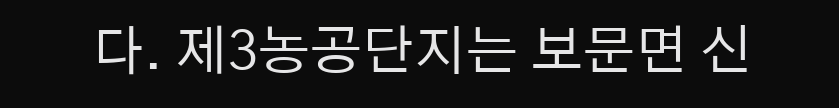다. 제3농공단지는 보문면 신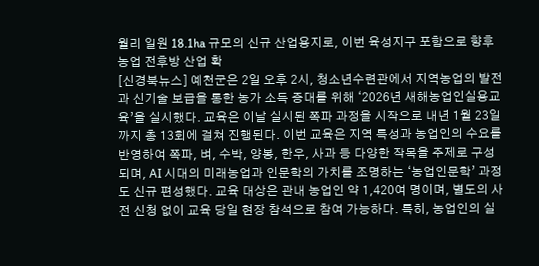월리 일원 18.1ha 규모의 신규 산업용지로, 이번 육성지구 포함으로 향후 농업 전후방 산업 확
[신경북뉴스] 예천군은 2일 오후 2시, 청소년수련관에서 지역농업의 발전과 신기술 보급을 통한 농가 소득 증대를 위해 ‘2026년 새해농업인실용교육’을 실시했다. 교육은 이날 실시된 쪽파 과정을 시작으로 내년 1월 23일까지 총 13회에 걸쳐 진행된다. 이번 교육은 지역 특성과 농업인의 수요를 반영하여 쪽파, 벼, 수박, 양봉, 한우, 사과 등 다양한 작목을 주제로 구성되며, AI 시대의 미래농업과 인문학의 가치를 조명하는 ‘농업인문학’ 과정도 신규 편성했다. 교육 대상은 관내 농업인 약 1,420여 명이며, 별도의 사전 신청 없이 교육 당일 현장 참석으로 참여 가능하다. 특히, 농업인의 실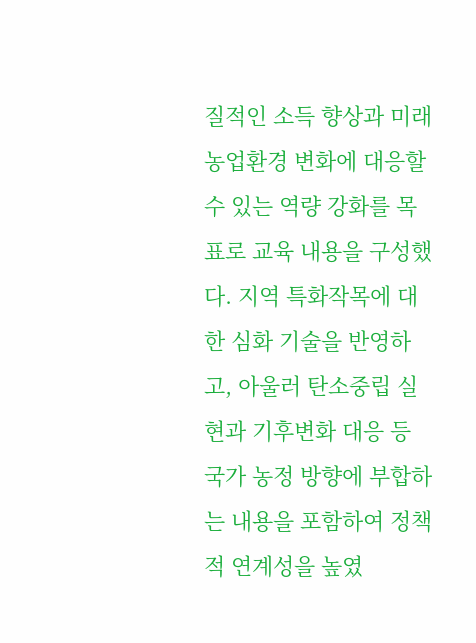질적인 소득 향상과 미래 농업환경 변화에 대응할 수 있는 역량 강화를 목표로 교육 내용을 구성했다. 지역 특화작목에 대한 심화 기술을 반영하고, 아울러 탄소중립 실현과 기후변화 대응 등 국가 농정 방향에 부합하는 내용을 포함하여 정책적 연계성을 높였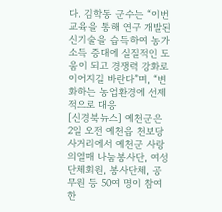다. 김학동 군수는 “이번 교육을 통해 연구 개발된 신기술을 습득하여 농가소득 증대에 실질적인 도움이 되고 경쟁력 강화로 이어지길 바란다”며, “변화하는 농업환경에 선제적으로 대응
[신경북뉴스] 예천군은 2일 오전 예천읍 천보당 사거리에서 예천군 사랑의열매 나눔봉사단, 여성단체회원, 봉사단체, 공무원 등 50여 명이 참여한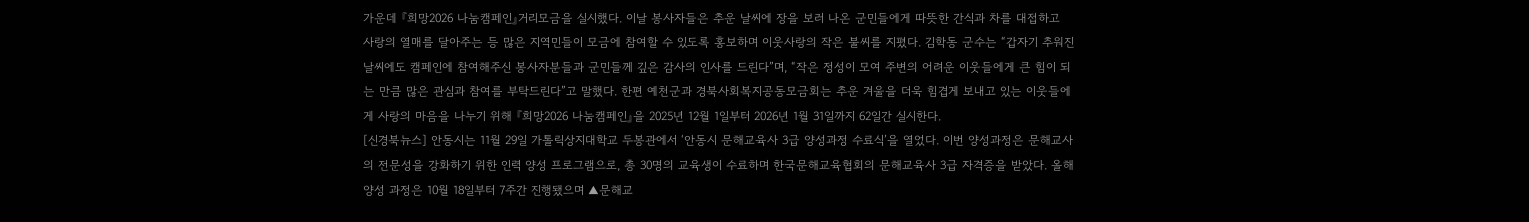가운데 『희망2026 나눔캠페인』거리모금을 실시했다. 이날 봉사자들은 추운 날씨에 장을 보러 나온 군민들에게 따뜻한 간식과 차를 대접하고 사랑의 열매를 달아주는 등 많은 지역민들이 모금에 참여할 수 있도록 홍보하며 이웃사랑의 작은 불씨를 지폈다. 김학동 군수는 “갑자기 추워진 날씨에도 캠페인에 참여해주신 봉사자분들과 군민들께 깊은 감사의 인사를 드린다”며, “작은 정성이 모여 주변의 어려운 이웃들에게 큰 힘이 되는 만큼 많은 관심과 참여를 부탁드린다”고 말했다. 한편 예천군과 경북사회복지공동모금회는 추운 겨울을 더욱 힘겹게 보내고 있는 이웃들에게 사랑의 마음을 나누기 위해 『희망2026 나눔캠페인』을 2025년 12월 1일부터 2026년 1월 31일까지 62일간 실시한다.
[신경북뉴스] 안동시는 11월 29일 가톨릭상지대학교 두봉관에서 ‘안동시 문해교육사 3급 양성과정 수료식’을 열었다. 이번 양성과정은 문해교사의 전문성을 강화하기 위한 인력 양성 프로그램으로, 총 30명의 교육생이 수료하며 한국문해교육협회의 문해교육사 3급 자격증을 받았다. 올해 양성 과정은 10월 18일부터 7주간 진행됐으며 ▲문해교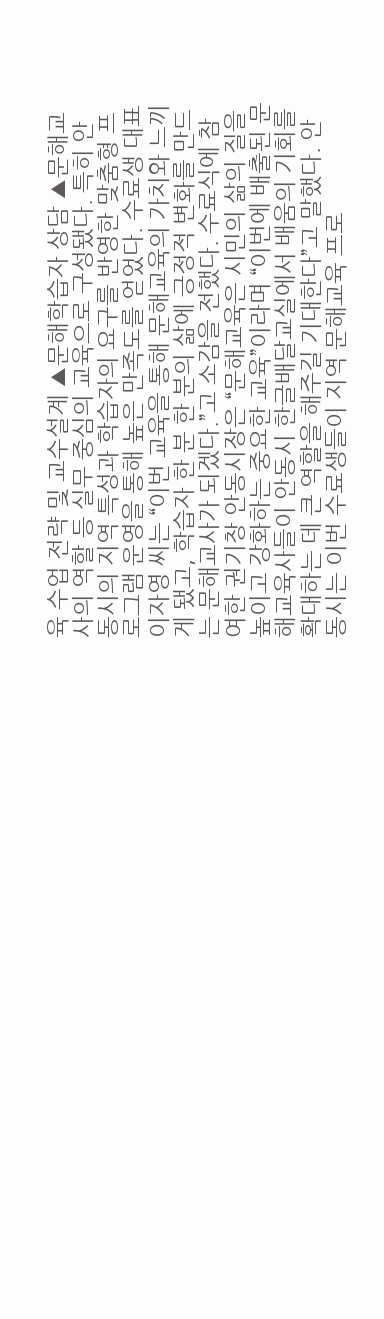육 수업 전략 및 교수설계 ▲문해학습자 상담 ▲문해교사의 역할 등 실무 중심의 교육으로 구성됐다. 특히 안동시의 지역 특성과 학습자의 요구를 반영한 맞춤형 프로그램 운영을 통해 높은 만족도를 얻었다. 수료생 대표 이자영 씨는 “이번 교육을 통해 문해교육의 가치와 느끼게 됐고, 학습자 한 분 한 분의 삶에 긍정적 변화를 만드는 문해교사가 되겠다.”고 소감을 전했다. 수료식에 참여한 권기창 안동시장은 “문해교육은 시민의 삶의 질을 높이고 강화하는 중요한 교육”이라며 “이번에 배출된 문해교육사들이 안동시 한글배달교실에서 배움의 기회를 확대하는 데 큰 역할을 해주길 기대한다”고 말했다. 안동시는 이번 수료생들이 지역 문해교육 프로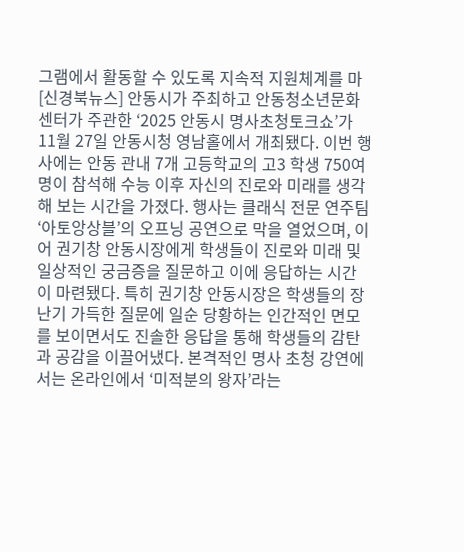그램에서 활동할 수 있도록 지속적 지원체계를 마
[신경북뉴스] 안동시가 주최하고 안동청소년문화센터가 주관한 ‘2025 안동시 명사초청토크쇼’가 11월 27일 안동시청 영남홀에서 개최됐다. 이번 행사에는 안동 관내 7개 고등학교의 고3 학생 750여 명이 참석해 수능 이후 자신의 진로와 미래를 생각해 보는 시간을 가졌다. 행사는 클래식 전문 연주팀 ‘아토앙상블’의 오프닝 공연으로 막을 열었으며, 이어 권기창 안동시장에게 학생들이 진로와 미래 및 일상적인 궁금증을 질문하고 이에 응답하는 시간이 마련됐다. 특히 권기창 안동시장은 학생들의 장난기 가득한 질문에 일순 당황하는 인간적인 면모를 보이면서도 진솔한 응답을 통해 학생들의 감탄과 공감을 이끌어냈다. 본격적인 명사 초청 강연에서는 온라인에서 ‘미적분의 왕자’라는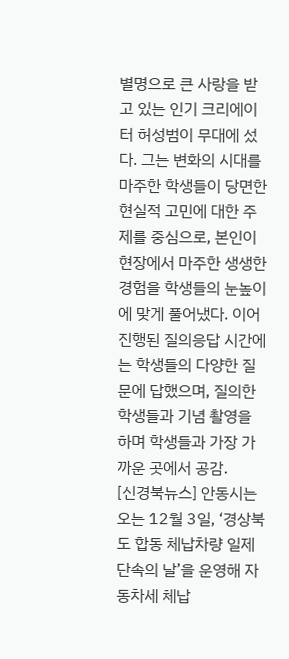별명으로 큰 사랑을 받고 있는 인기 크리에이터 허성범이 무대에 섰다. 그는 변화의 시대를 마주한 학생들이 당면한 현실적 고민에 대한 주제를 중심으로, 본인이 현장에서 마주한 생생한 경험을 학생들의 눈높이에 맞게 풀어냈다. 이어 진행된 질의응답 시간에는 학생들의 다양한 질문에 답했으며, 질의한 학생들과 기념 촬영을 하며 학생들과 가장 가까운 곳에서 공감․
[신경북뉴스] 안동시는 오는 12월 3일, ‘경상북도 합동 체납차량 일제 단속의 날’을 운영해 자동차세 체납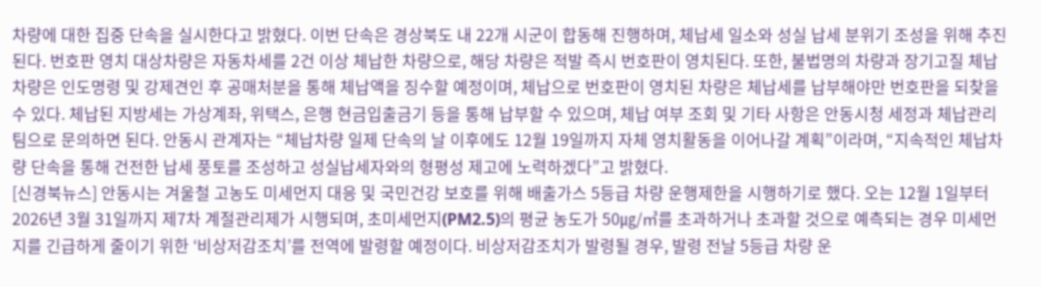차량에 대한 집중 단속을 실시한다고 밝혔다. 이번 단속은 경상북도 내 22개 시군이 합동해 진행하며, 체납세 일소와 성실 납세 분위기 조성을 위해 추진된다. 번호판 영치 대상차량은 자동차세를 2건 이상 체납한 차량으로, 해당 차량은 적발 즉시 번호판이 영치된다. 또한, 불법명의 차량과 장기고질 체납차량은 인도명령 및 강제견인 후 공매처분을 통해 체납액을 징수할 예정이며, 체납으로 번호판이 영치된 차량은 체납세를 납부해야만 번호판을 되찾을 수 있다. 체납된 지방세는 가상계좌, 위택스, 은행 현금입출금기 등을 통해 납부할 수 있으며, 체납 여부 조회 및 기타 사항은 안동시청 세정과 체납관리팀으로 문의하면 된다. 안동시 관계자는 “체납차량 일제 단속의 날 이후에도 12월 19일까지 자체 영치활동을 이어나갈 계획”이라며, “지속적인 체납차량 단속을 통해 건전한 납세 풍토를 조성하고 성실납세자와의 형평성 제고에 노력하겠다”고 밝혔다.
[신경북뉴스] 안동시는 겨울철 고농도 미세먼지 대응 및 국민건강 보호를 위해 배출가스 5등급 차량 운행제한을 시행하기로 했다. 오는 12월 1일부터 2026년 3월 31일까지 제7차 계절관리제가 시행되며, 초미세먼지(PM2.5)의 평균 농도가 50㎍/㎥를 초과하거나 초과할 것으로 예측되는 경우 미세먼지를 긴급하게 줄이기 위한 ‘비상저감조치’를 전역에 발령할 예정이다. 비상저감조치가 발령될 경우, 발령 전날 5등급 차량 운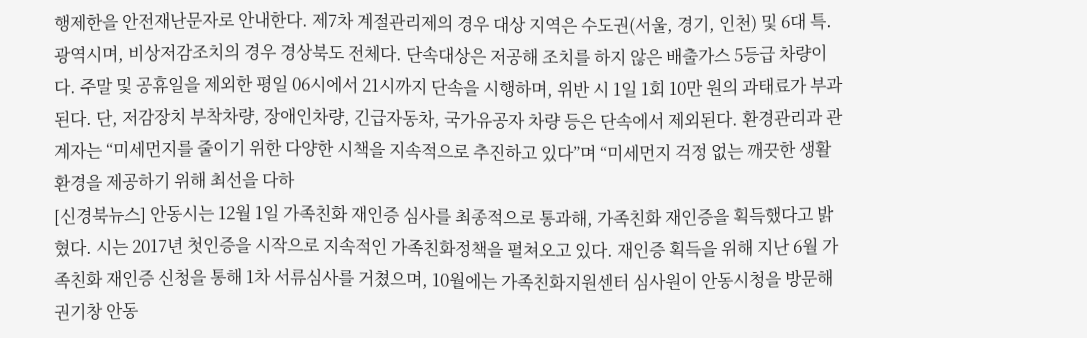행제한을 안전재난문자로 안내한다. 제7차 계절관리제의 경우 대상 지역은 수도권(서울, 경기, 인천) 및 6대 특․광역시며, 비상저감조치의 경우 경상북도 전체다. 단속대상은 저공해 조치를 하지 않은 배출가스 5등급 차량이다. 주말 및 공휴일을 제외한 평일 06시에서 21시까지 단속을 시행하며, 위반 시 1일 1회 10만 원의 과태료가 부과된다. 단, 저감장치 부착차량, 장애인차량, 긴급자동차, 국가유공자 차량 등은 단속에서 제외된다. 환경관리과 관계자는 “미세먼지를 줄이기 위한 다양한 시책을 지속적으로 추진하고 있다”며 “미세먼지 걱정 없는 깨끗한 생활환경을 제공하기 위해 최선을 다하
[신경북뉴스] 안동시는 12월 1일 가족친화 재인증 심사를 최종적으로 통과해, 가족친화 재인증을 획득했다고 밝혔다. 시는 2017년 첫인증을 시작으로 지속적인 가족친화정책을 펼쳐오고 있다. 재인증 획득을 위해 지난 6월 가족친화 재인증 신청을 통해 1차 서류심사를 거쳤으며, 10월에는 가족친화지원센터 심사원이 안동시청을 방문해 권기창 안동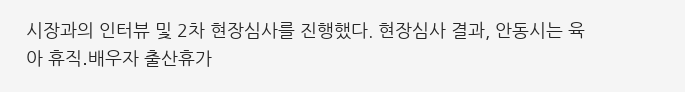시장과의 인터뷰 및 2차 현장심사를 진행했다. 현장심사 결과, 안동시는 육아 휴직․배우자 출산휴가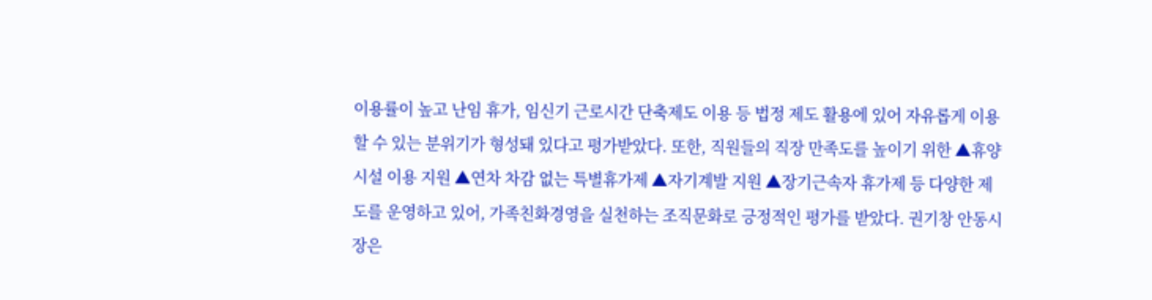이용률이 높고 난임 휴가, 임신기 근로시간 단축제도 이용 등 법정 제도 활용에 있어 자유롭게 이용할 수 있는 분위기가 형성돼 있다고 평가받았다. 또한, 직원들의 직장 만족도를 높이기 위한 ▲휴양시설 이용 지원 ▲연차 차감 없는 특별휴가제 ▲자기계발 지원 ▲장기근속자 휴가제 등 다양한 제도를 운영하고 있어, 가족친화경영을 실천하는 조직문화로 긍정적인 평가를 받았다. 권기창 안동시장은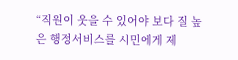“직원이 웃을 수 있어야 보다 질 높은 행정서비스를 시민에게 제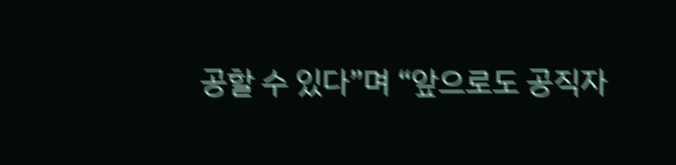공할 수 있다”며 “앞으로도 공직자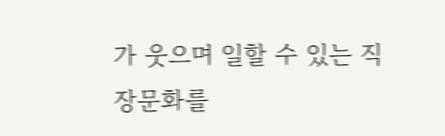가 웃으며 일할 수 있는 직장문화를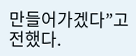만들어가겠다”고 전했다.